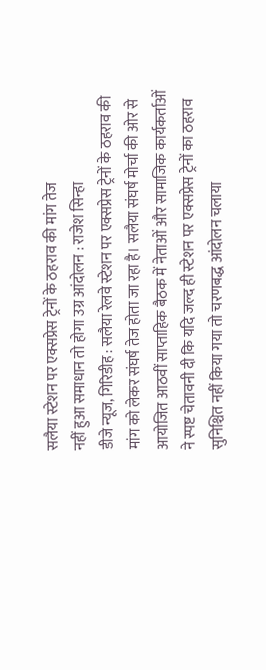सलैया स्टेशन पर एक्सप्रेस ट्रेनों के ठहराव की मांग तेज
नहीं हुआ समाधान तो होगा उग्र आंदोलन : राजेश सिन्हा
डीजे न्यूज, गिरिडीह : सलैया रेलवे स्टेशन पर एक्सप्रेस ट्रेनों के ठहराव की मांग को लेकर संघर्ष तेज होता जा रहा है। सलैया संघर्ष मोर्चा की ओर से आयोजित आठवीं साप्ताहिक बैठक में नेताओं और सामाजिक कार्यकर्ताओं ने स्पष्ट चेतावनी दी कि यदि जल्द ही स्टेशन पर एक्सप्रेस ट्रेनों का ठहराव सुनिश्चित नहीं किया गया तो चरणबद्ध आंदोलन चलाया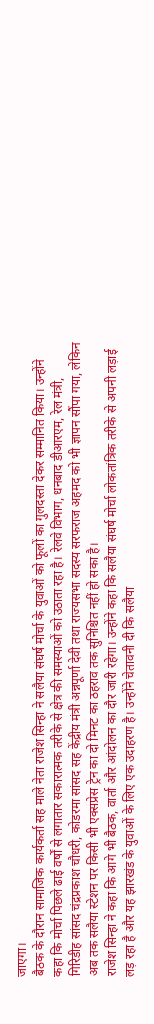जाएगा।
बैठक के दौरान सामाजिक कार्यकर्ता सह माले नेता राजेश सिन्हा ने सलैया संघर्ष मोर्चा के युवाओं को फूलों का गुलदस्ता देकर सम्मानित किया। उन्होंने कहा कि मोर्चा पिछले ढाई वर्षों से लगातार सकारात्मक तरीके से क्षेत्र की समस्याओं को उठाता रहा है। रेलवे विभाग, धनबाद डीआरएम, रेल मंत्री, गिरिडीह सांसद चंद्रप्रकाश चौधरी, कोडरमा सांसद सह केंद्रीय मंत्री अन्नपूर्णा देवी तथा राज्यसभा सदस्य सरफराज अहमद को भी ज्ञापन सौंपा गया, लेकिन अब तक सलैया स्टेशन पर किसी भी एक्सप्रेस ट्रेन का दो मिनट का ठहराव तक सुनिश्चित नहीं हो सका है।
राजेश सिन्हा ने कहा कि आगे भी बैठक, वार्ता और आंदोलन का दौर जारी रहेगा। उन्होंने कहा कि सलैया संघर्ष मोर्चा लोकतांत्रिक तरीके से अपनी लड़ाई लड़ रहा है और यह झारखंड के युवाओं के लिए एक उदाहरण है। उन्होंने चेतावनी दी कि सलैया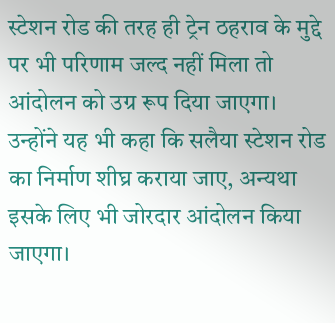स्टेशन रोड की तरह ही ट्रेन ठहराव के मुद्दे पर भी परिणाम जल्द नहीं मिला तो आंदोलन को उग्र रूप दिया जाएगा। उन्होंने यह भी कहा कि सलैया स्टेशन रोड का निर्माण शीघ्र कराया जाए, अन्यथा इसके लिए भी जोरदार आंदोलन किया जाएगा।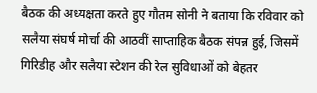बैठक की अध्यक्षता करते हुए गौतम सोनी ने बताया कि रविवार को सलैया संघर्ष मोर्चा की आठवीं साप्ताहिक बैठक संपन्न हुई, जिसमें गिरिडीह और सलैया स्टेशन की रेल सुविधाओं को बेहतर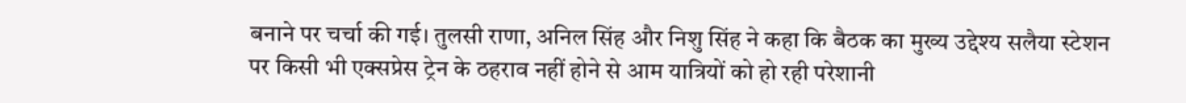बनाने पर चर्चा की गई। तुलसी राणा, अनिल सिंह और निशु सिंह ने कहा कि बैठक का मुख्य उद्देश्य सलैया स्टेशन पर किसी भी एक्सप्रेस ट्रेन के ठहराव नहीं होने से आम यात्रियों को हो रही परेशानी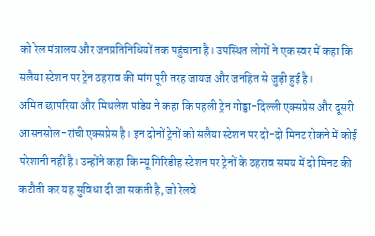को रेल मंत्रालय और जनप्रतिनिधियों तक पहुंचाना है। उपस्थित लोगों ने एक स्वर में कहा कि सलैया स्टेशन पर ट्रेन ठहराव की मांग पूरी तरह जायज और जनहित से जुड़ी हुई है।
अमित छापरिया और मिथलेश पांडेय ने कहा कि पहली ट्रेन गोड्डा-दिल्ली एक्सप्रेस और दूसरी आसनसोल-रांची एक्सप्रेस है। इन दोनों ट्रेनों को सलैया स्टेशन पर दो-दो मिनट रोकने में कोई परेशानी नहीं है। उन्होंने कहा कि न्यू गिरिडीह स्टेशन पर ट्रेनों के ठहराव समय में दो मिनट की कटौती कर यह सुविधा दी जा सकती है, जो रेलवे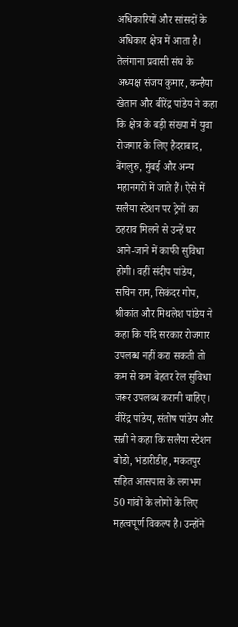अधिकारियों और सांसदों के अधिकार क्षेत्र में आता है। तेलंगाना प्रवासी संघ के अध्यक्ष संजय कुमार, कन्हैया खेतान और बीरेंद्र पांडेय ने कहा कि क्षेत्र के बड़ी संख्या में युवा रोजगार के लिए हैदराबाद, बेंगलुरु, मुंबई और अन्य महानगरों में जाते हैं। ऐसे में सलैया स्टेशन पर ट्रेनों का ठहराव मिलने से उन्हें घर आने-जाने में काफी सुविधा होगी। वहीं संदीप पांडेय, सचिन राम, सिकंदर गोप, श्रीकांत और मिथलेश पांडेय ने कहा कि यदि सरकार रोजगार उपलब्ध नहीं करा सकती तो कम से कम बेहतर रेल सुविधा जरूर उपलब्ध करानी चाहिए। वीरेंद्र पांडेय, संतोष पांडेय और सन्नी ने कहा कि सलैया स्टेशन बोडो, भंडारीडीह, मकतपुर सहित आसपास के लगभग 50 गांवों के लोगों के लिए महत्वपूर्ण विकल्प है। उन्होंने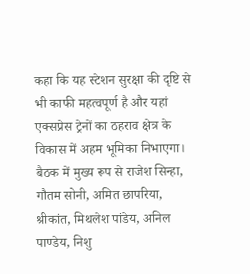कहा कि यह स्टेशन सुरक्षा की दृष्टि से भी काफी महत्वपूर्ण है और यहां एक्सप्रेस ट्रेनों का ठहराव क्षेत्र के विकास में अहम भूमिका निभाएगा।
बैठक में मुख्य रूप से राजेश सिन्हा, गौतम सोनी, अमित छापरिया, श्रीकांत, मिथलेश पांडेय, अनिल पाण्डेय, निशु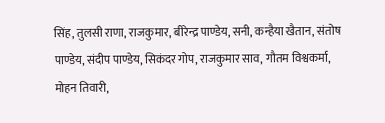सिंह, तुलसी राणा, राजकुमार, बीरेन्द्र पाण्डेय, सनी, कन्हैया खैतान, संतोष पाण्डेय, संदीप पाण्डेय, सिकंदर गोप, राजकुमार साव, गौतम विश्वकर्मा, मोहन तिवारी,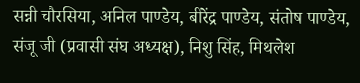सन्नी चौरसिया, अनिल पाण्डेय, बीरेंद्र पाण्डेय, संतोष पाण्डेय, संजू जी (प्रवासी संघ अध्यक्ष), निशु सिंह, मिथलेश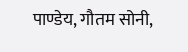पाण्डेय, गौतम सोनी,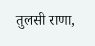तुलसी राणा,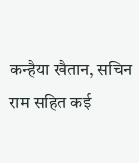कन्हैया खैतान, सचिन राम सहित कई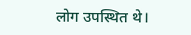लोग उपस्थित थे।